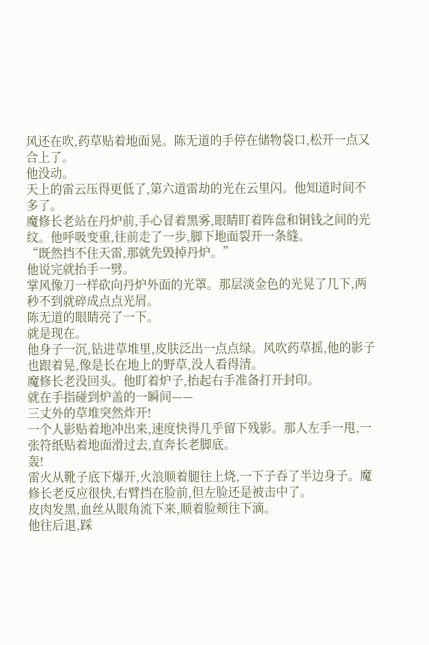风还在吹,药草贴着地面晃。陈无道的手停在储物袋口,松开一点又合上了。
他没动。
天上的雷云压得更低了,第六道雷劫的光在云里闪。他知道时间不多了。
魔修长老站在丹炉前,手心冒着黑雾,眼睛盯着阵盘和铜钱之间的光纹。他呼吸变重,往前走了一步,脚下地面裂开一条缝。
“既然挡不住天雷,那就先毁掉丹炉。”
他说完就抬手一劈。
掌风像刀一样砍向丹炉外面的光罩。那层淡金色的光晃了几下,两秒不到就碎成点点光屑。
陈无道的眼睛亮了一下。
就是现在。
他身子一沉,钻进草堆里,皮肤泛出一点点绿。风吹药草摇,他的影子也跟着晃,像是长在地上的野草,没人看得清。
魔修长老没回头。他盯着炉子,抬起右手准备打开封印。
就在手指碰到炉盖的一瞬间——
三丈外的草堆突然炸开!
一个人影贴着地冲出来,速度快得几乎留下残影。那人左手一甩,一张符纸贴着地面滑过去,直奔长老脚底。
轰!
雷火从靴子底下爆开,火浪顺着腿往上烧,一下子吞了半边身子。魔修长老反应很快,右臂挡在脸前,但左脸还是被击中了。
皮肉发黑,血丝从眼角流下来,顺着脸颊往下滴。
他往后退,踩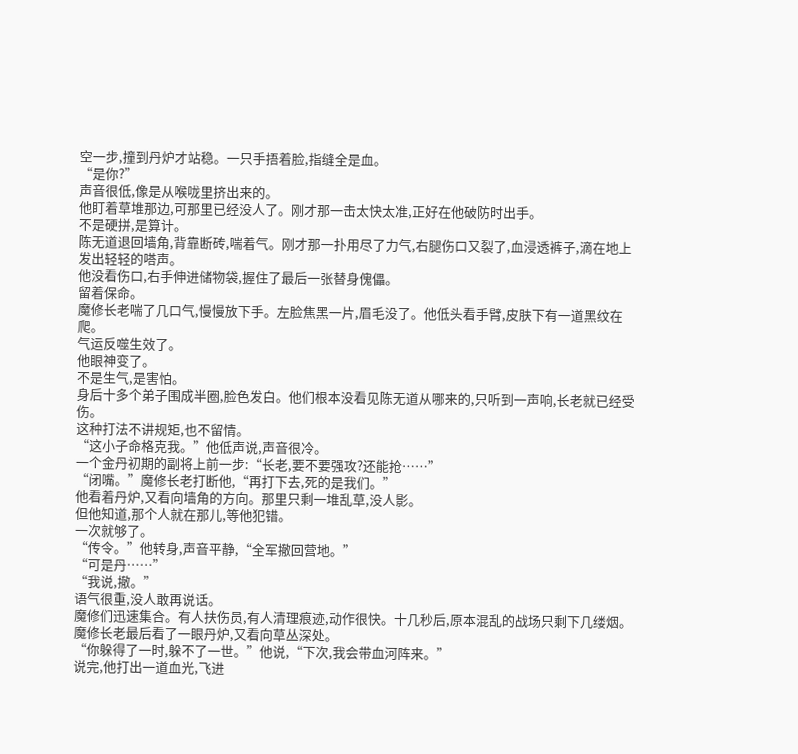空一步,撞到丹炉才站稳。一只手捂着脸,指缝全是血。
“是你?”
声音很低,像是从喉咙里挤出来的。
他盯着草堆那边,可那里已经没人了。刚才那一击太快太准,正好在他破防时出手。
不是硬拼,是算计。
陈无道退回墙角,背靠断砖,喘着气。刚才那一扑用尽了力气,右腿伤口又裂了,血浸透裤子,滴在地上发出轻轻的嗒声。
他没看伤口,右手伸进储物袋,握住了最后一张替身傀儡。
留着保命。
魔修长老喘了几口气,慢慢放下手。左脸焦黑一片,眉毛没了。他低头看手臂,皮肤下有一道黑纹在爬。
气运反噬生效了。
他眼神变了。
不是生气,是害怕。
身后十多个弟子围成半圈,脸色发白。他们根本没看见陈无道从哪来的,只听到一声响,长老就已经受伤。
这种打法不讲规矩,也不留情。
“这小子命格克我。”他低声说,声音很冷。
一个金丹初期的副将上前一步:“长老,要不要强攻?还能抢……”
“闭嘴。”魔修长老打断他,“再打下去,死的是我们。”
他看着丹炉,又看向墙角的方向。那里只剩一堆乱草,没人影。
但他知道,那个人就在那儿,等他犯错。
一次就够了。
“传令。”他转身,声音平静,“全军撤回营地。”
“可是丹……”
“我说,撤。”
语气很重,没人敢再说话。
魔修们迅速集合。有人扶伤员,有人清理痕迹,动作很快。十几秒后,原本混乱的战场只剩下几缕烟。
魔修长老最后看了一眼丹炉,又看向草丛深处。
“你躲得了一时,躲不了一世。”他说,“下次,我会带血河阵来。”
说完,他打出一道血光,飞进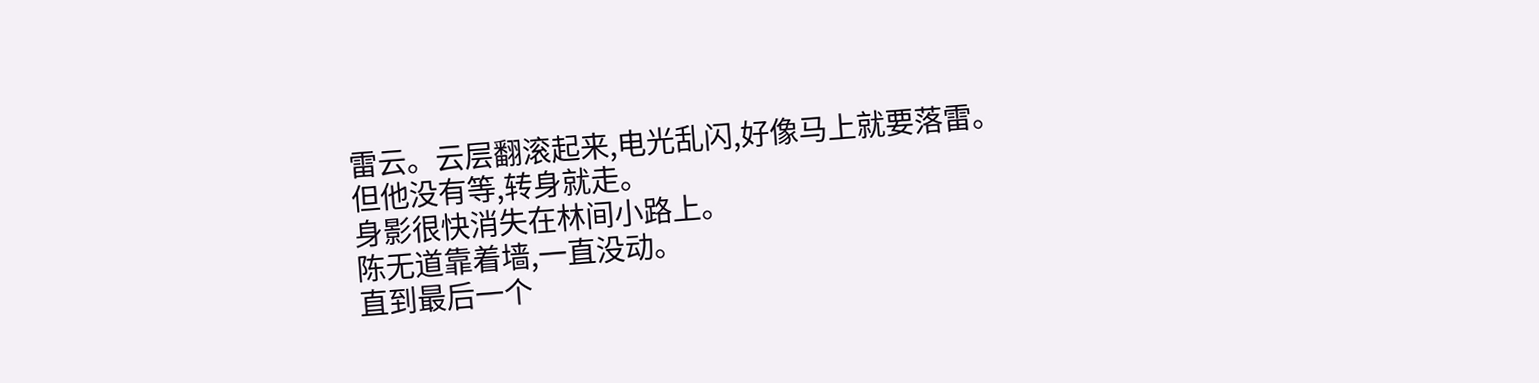雷云。云层翻滚起来,电光乱闪,好像马上就要落雷。
但他没有等,转身就走。
身影很快消失在林间小路上。
陈无道靠着墙,一直没动。
直到最后一个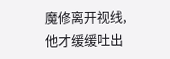魔修离开视线,他才缓缓吐出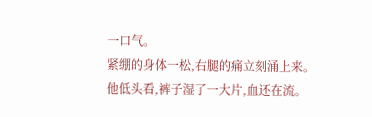一口气。
紧绷的身体一松,右腿的痛立刻涌上来。他低头看,裤子湿了一大片,血还在流。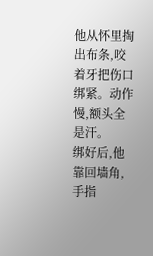他从怀里掏出布条,咬着牙把伤口绑紧。动作慢,额头全是汗。
绑好后,他靠回墙角,手指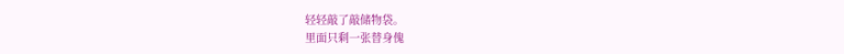轻轻敲了敲储物袋。
里面只剩一张替身傀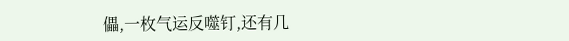儡,一枚气运反噬钉,还有几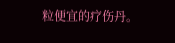粒便宜的疗伤丹。